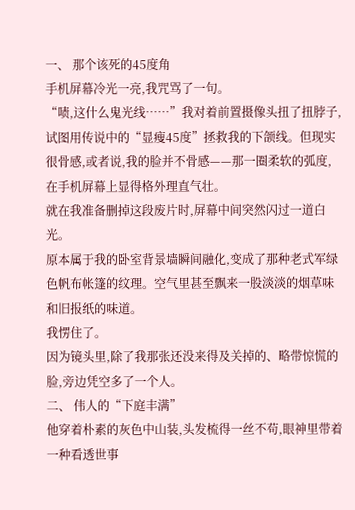一、 那个该死的45度角
手机屏幕冷光一亮,我咒骂了一句。
“啧,这什么鬼光线……”我对着前置摄像头扭了扭脖子,试图用传说中的“显瘦45度”拯救我的下颌线。但现实很骨感,或者说,我的脸并不骨感——那一圈柔软的弧度,在手机屏幕上显得格外理直气壮。
就在我准备删掉这段废片时,屏幕中间突然闪过一道白光。
原本属于我的卧室背景墙瞬间融化,变成了那种老式军绿色帆布帐篷的纹理。空气里甚至飘来一股淡淡的烟草味和旧报纸的味道。
我愣住了。
因为镜头里,除了我那张还没来得及关掉的、略带惊慌的脸,旁边凭空多了一个人。
二、 伟人的“下庭丰满”
他穿着朴素的灰色中山装,头发梳得一丝不苟,眼神里带着一种看透世事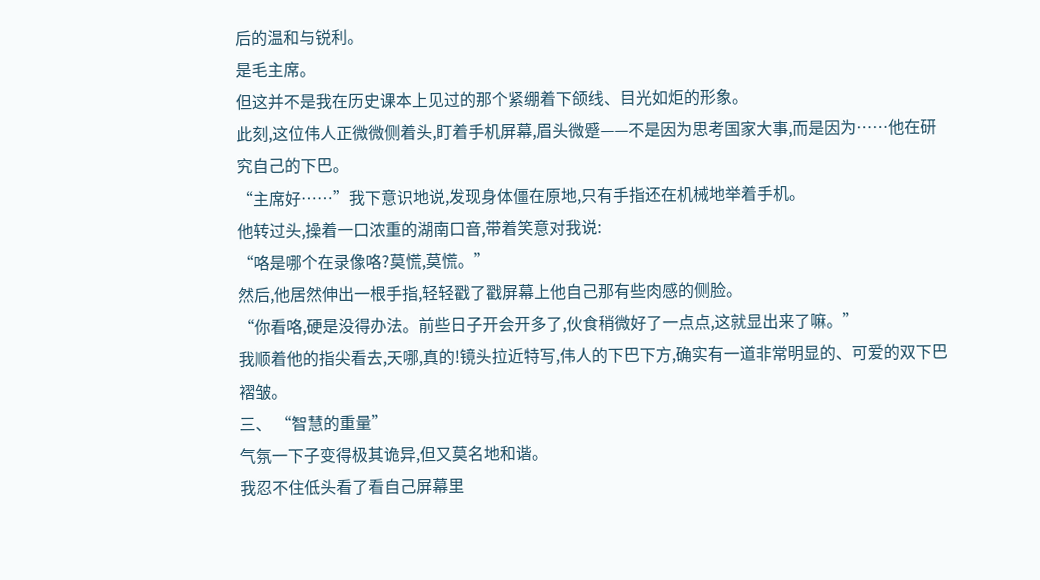后的温和与锐利。
是毛主席。
但这并不是我在历史课本上见过的那个紧绷着下颌线、目光如炬的形象。
此刻,这位伟人正微微侧着头,盯着手机屏幕,眉头微蹙——不是因为思考国家大事,而是因为……他在研究自己的下巴。
“主席好……”我下意识地说,发现身体僵在原地,只有手指还在机械地举着手机。
他转过头,操着一口浓重的湖南口音,带着笑意对我说:
“咯是哪个在录像咯?莫慌,莫慌。”
然后,他居然伸出一根手指,轻轻戳了戳屏幕上他自己那有些肉感的侧脸。
“你看咯,硬是没得办法。前些日子开会开多了,伙食稍微好了一点点,这就显出来了嘛。”
我顺着他的指尖看去,天哪,真的!镜头拉近特写,伟人的下巴下方,确实有一道非常明显的、可爱的双下巴褶皱。
三、 “智慧的重量”
气氛一下子变得极其诡异,但又莫名地和谐。
我忍不住低头看了看自己屏幕里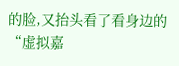的脸,又抬头看了看身边的“虚拟嘉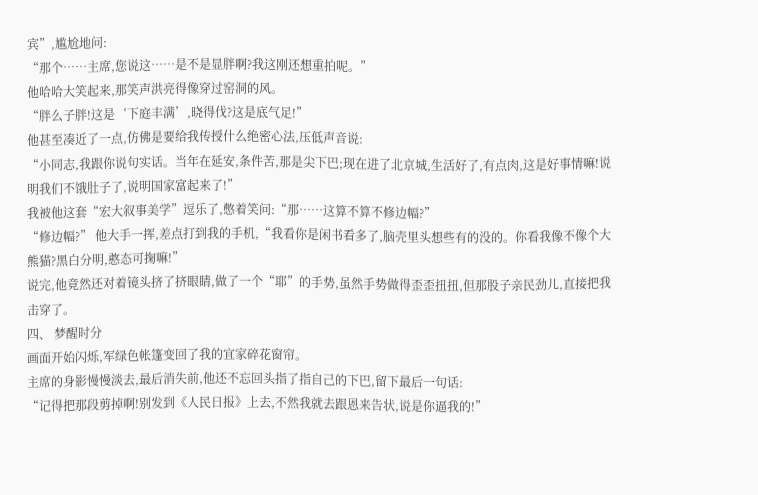宾”,尴尬地问:
“那个……主席,您说这……是不是显胖啊?我这刚还想重拍呢。”
他哈哈大笑起来,那笑声洪亮得像穿过窑洞的风。
“胖么子胖!这是‘下庭丰满’,晓得伐?这是底气足!”
他甚至凑近了一点,仿佛是要给我传授什么绝密心法,压低声音说:
“小同志,我跟你说句实话。当年在延安,条件苦,那是尖下巴;现在进了北京城,生活好了,有点肉,这是好事情嘛!说明我们不饿肚子了,说明国家富起来了!”
我被他这套“宏大叙事美学”逗乐了,憋着笑问:“那……这算不算不修边幅?”
“修边幅?” 他大手一挥,差点打到我的手机,“我看你是闲书看多了,脑壳里头想些有的没的。你看我像不像个大熊猫?黑白分明,憨态可掬嘛!”
说完,他竟然还对着镜头挤了挤眼睛,做了一个“耶”的手势,虽然手势做得歪歪扭扭,但那股子亲民劲儿,直接把我击穿了。
四、 梦醒时分
画面开始闪烁,军绿色帐篷变回了我的宜家碎花窗帘。
主席的身影慢慢淡去,最后消失前,他还不忘回头指了指自己的下巴,留下最后一句话:
“记得把那段剪掉啊!别发到《人民日报》上去,不然我就去跟恩来告状,说是你逼我的!”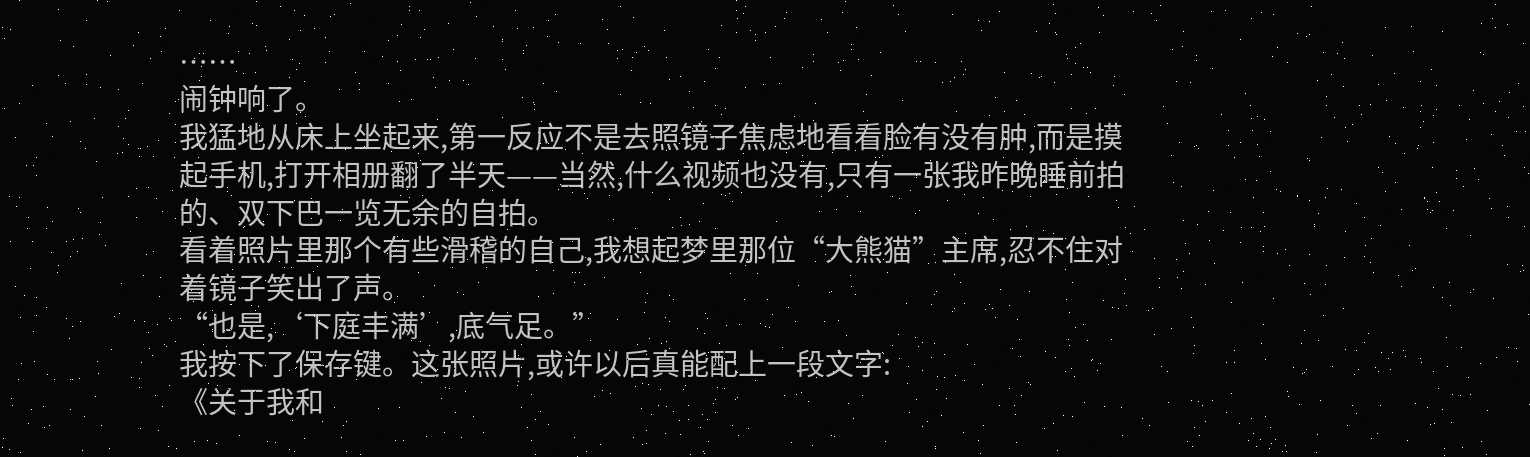……
闹钟响了。
我猛地从床上坐起来,第一反应不是去照镜子焦虑地看看脸有没有肿,而是摸起手机,打开相册翻了半天——当然,什么视频也没有,只有一张我昨晚睡前拍的、双下巴一览无余的自拍。
看着照片里那个有些滑稽的自己,我想起梦里那位“大熊猫”主席,忍不住对着镜子笑出了声。
“也是,‘下庭丰满’,底气足。”
我按下了保存键。这张照片,或许以后真能配上一段文字:
《关于我和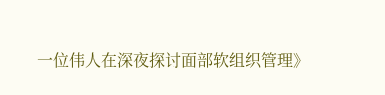一位伟人在深夜探讨面部软组织管理》